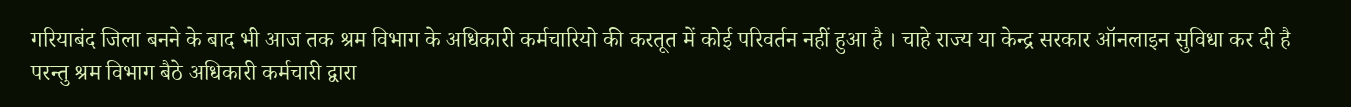गरियाबंद जिला बनने के बाद भी आज तक श्रम विभाग के अधिकारी कर्मचारियो की करतूत में कोई परिवर्तन नहीं हुआ है । चाहे राज्य या केन्द्र सरकार ऑनलाइन सुविधा कर दी है परन्तु श्रम विभाग बैठे अधिकारी कर्मचारी द्वारा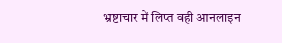भ्रष्टाचार में लिप्त वही आनलाइन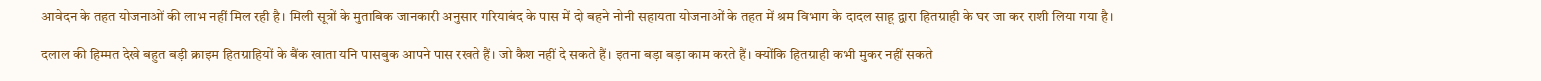आवेदन के तहत योजनाओं की लाभ नहीं मिल रही है। मिली सूत्रों के मुताबिक जानकारी अनुसार गरियाबंद के पास में दो बहने नोनी सहायता योजनाओं के तहत में श्रम विभाग के दादल साहू द्वारा हितग्राही के घर जा कर राशी लिया गया है।

दलाल की हिम्मत देखे बहुत बड़ी क्राइम हितग्राहियों के बैंक खाता यनि पासबुक आपने पास रखते हैं। जो कैश नहीं दे सकते हैं। इतना बड़ा बड़ा काम करते हैं। क्योंकि हितग्राही कभी मुकर नहीं सकते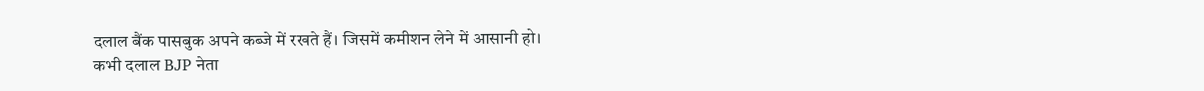दलाल बैंक पासबुक अपने कब्जे में रखते हैं। जिसमें कमीशन लेने में आसानी हो।
कभी दलाल BJP नेता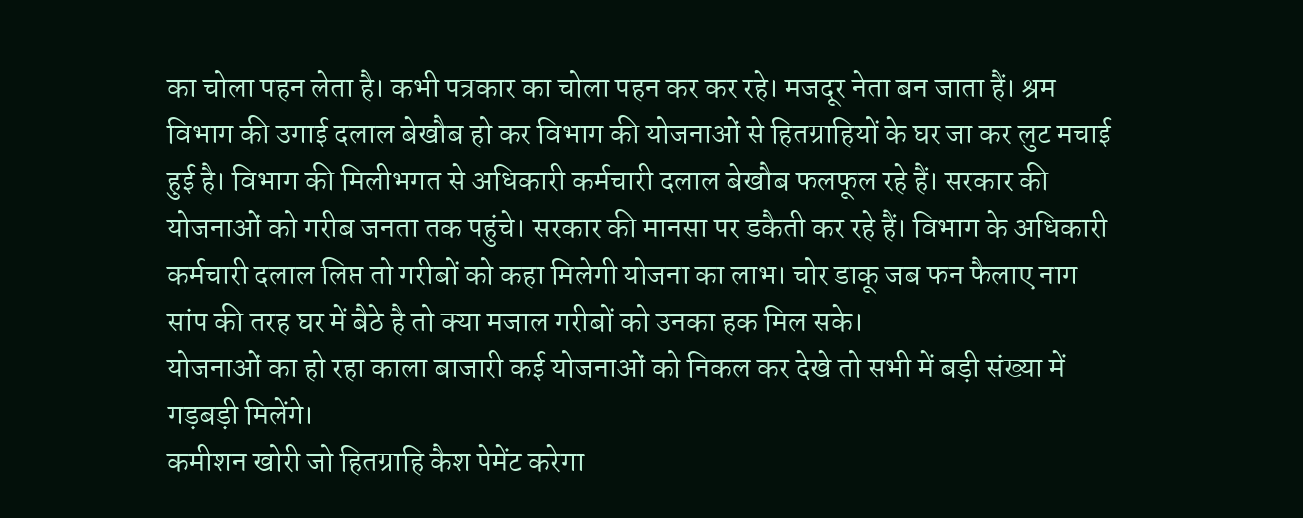का चोला पहन लेता है। कभी पत्रकार का चोला पहन कर कर रहे। मजदूर नेता बन जाता हैं। श्रम विभाग की उगाई दलाल बेखौब हो कर विभाग की योजनाओं से हितग्राहियों के घर जा कर लुट मचाई हुई है। विभाग की मिलीभगत से अधिकारी कर्मचारी दलाल बेखौब फलफूल रहे हैं। सरकार की योजनाओं को गरीब जनता तक पहुंचे। सरकार की मानसा पर डकैती कर रहे हैं। विभाग के अधिकारी कर्मचारी दलाल लिप्त तो गरीबों को कहा मिलेगी योजना का लाभ। चोर डाकू जब फन फैलाए नाग सांप की तरह घर में बैठे है तो क्या मजाल गरीबों को उनका हक मिल सके।
योजनाओं का हो रहा काला बाजारी कई योजनाओं को निकल कर देखे तो सभी में बड़ी संख्या में गड़बड़ी मिलेंगे।
कमीशन खोरी जो हितग्राहि कैश पेमेंट करेगा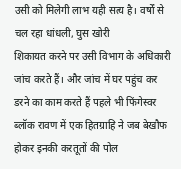उसी को मिलेगी लाभ यही सत्य है। वर्षों से चल रहा धांधली, घुस खोरी
शिकायत करने पर उसी विभाग के अधिकारी जांच करते हैं। और जांच में घर पहुंच कर डरने का काम करते हैं पहले भी फिंगेस्वर ब्लॉक रावण में एक हितग्राहि ने जब बेखौफ होकर इनकी करतूतों की पोल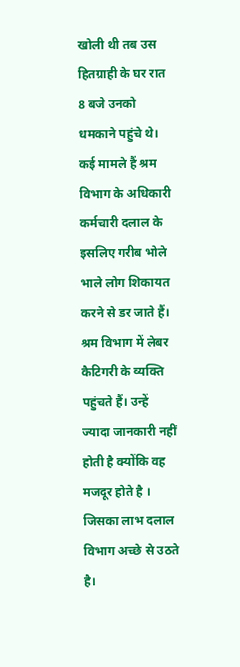खोली थी तब उस हितग्राही के घर रात 8 बजे उनको धमकाने पहुंचे थे। कई मामले हैं श्रम विभाग के अधिकारी कर्मचारी दलाल के इसलिए गरीब भोले भाले लोग शिकायत करने से डर जाते हैं। श्रम विभाग में लेबर कैटिगरी के व्यक्ति पहुंचते हैं। उन्हें ज्यादा जानकारी नहीं होती है क्योंकि वह मजदूर होते है । जिसका लाभ दलाल विभाग अच्छे से उठते है।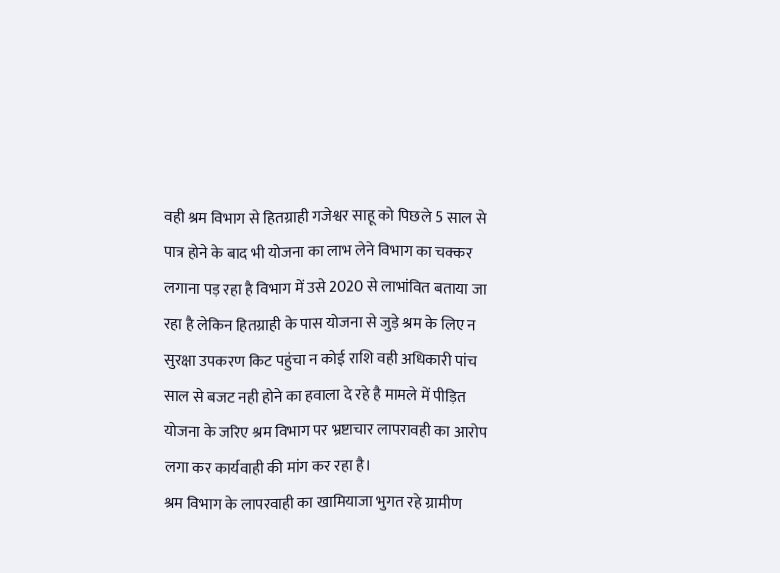वही श्रम विभाग से हितग्राही गजेश्वर साहू को पिछले 5 साल से पात्र होने के बाद भी योजना का लाभ लेने विभाग का चक्कर लगाना पड़ रहा है विभाग में उसे 2020 से लाभांवित बताया जा रहा है लेकिन हितग्राही के पास योजना से जुड़े श्रम के लिए न सुरक्षा उपकरण किट पहुंचा न कोई राशि वही अधिकारी पांच साल से बजट नही होने का हवाला दे रहे है मामले में पीड़ित योजना के जरिए श्रम विभाग पर भ्रष्टाचार लापरावही का आरोप लगा कर कार्यवाही की मांग कर रहा है।
श्रम विभाग के लापरवाही का खामियाजा भुगत रहे ग्रामीण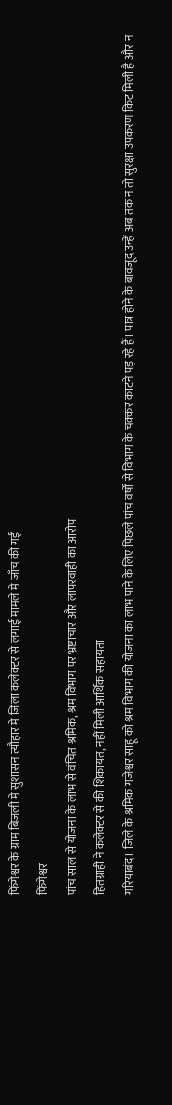फिंगेश्वर के ग्राम बिजली मे सुशासन त्यौहार मे जिला कलेक्टर से लगाई मामले मे जाँच की गईं
फिंगेश्वर
पांच साल से योजना के लाभ से वंचित श्रमिक, श्रम विभाग पर भ्रष्टाचार और लापरवाही का आरोप
हितग्राही ने कलेक्टर से की शिकायत, नहीं मिली आर्थिक सहायता
गरियाबंद। जिले के श्रमिक गजेश्वर साहू को श्रम विभाग की योजना का लाभ पाने के लिए पिछले पांच वर्षों से विभाग के चक्कर काटने पड़ रहे हैं। पात्र होने के बावजूद उन्हें अब तक न तो सुरक्षा उपकरण किट मिली है और न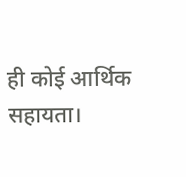ही कोई आर्थिक सहायता।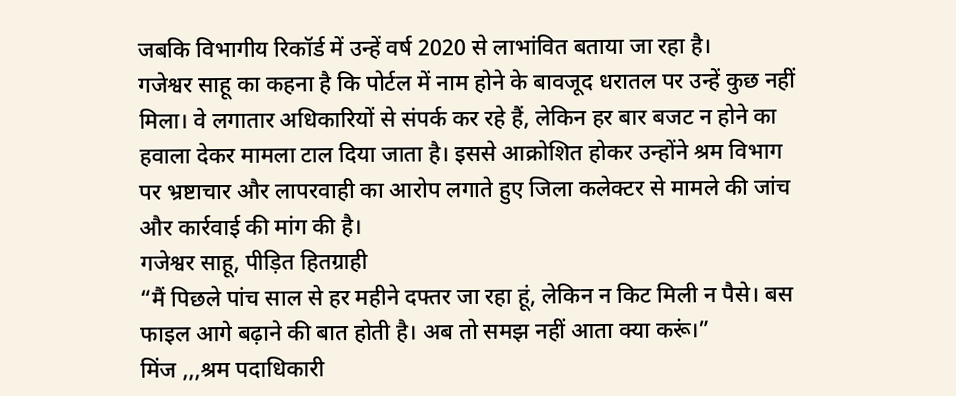जबकि विभागीय रिकॉर्ड में उन्हें वर्ष 2020 से लाभांवित बताया जा रहा है।
गजेश्वर साहू का कहना है कि पोर्टल में नाम होने के बावजूद धरातल पर उन्हें कुछ नहीं मिला। वे लगातार अधिकारियों से संपर्क कर रहे हैं, लेकिन हर बार बजट न होने का हवाला देकर मामला टाल दिया जाता है। इससे आक्रोशित होकर उन्होंने श्रम विभाग पर भ्रष्टाचार और लापरवाही का आरोप लगाते हुए जिला कलेक्टर से मामले की जांच और कार्रवाई की मांग की है।
गजेश्वर साहू, पीड़ित हितग्राही
“मैं पिछले पांच साल से हर महीने दफ्तर जा रहा हूं, लेकिन न किट मिली न पैसे। बस फाइल आगे बढ़ाने की बात होती है। अब तो समझ नहीं आता क्या करूं।”
मिंज ,,,श्रम पदाधिकारी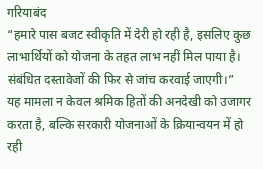गरियाबंद
“हमारे पास बजट स्वीकृति में देरी हो रही है, इसलिए कुछ लाभार्थियों को योजना के तहत लाभ नहीं मिल पाया है। संबंधित दस्तावेजों की फिर से जांच करवाई जाएगी।”
यह मामला न केवल श्रमिक हितों की अनदेखी को उजागर करता है, बल्कि सरकारी योजनाओं के क्रियान्वयन में हो रही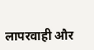लापरवाही और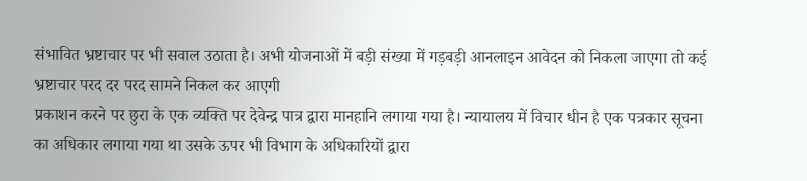संभावित भ्रष्टाचार पर भी सवाल उठाता है। अभी योजनाओं में बड़ी संख्या में गड़बड़ी आनलाइन आवेदन को निकला जाएगा तो कई भ्रष्टाचार परद दर परद सामने निकल कर आएगी
प्रकाशन करने पर छुरा के एक व्यक्ति पर देवेन्द्र पात्र द्वारा मानहानि लगाया गया है। न्यायालय में विचार धीन है एक पत्रकार सूचना का अधिकार लगाया गया था उसके ऊपर भी विभाग के अधिकारियों द्वारा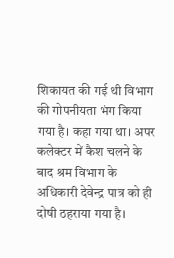शिकायत की गई थी विभाग की गोपनीयता भंग किया गया है। कहा गया था। अपर कलेक्टर में कैश चलने के बाद श्रम विभाग के अधिकारी देवेन्द्र पात्र को ही दोषी ठहराया गया है।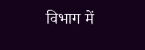विभाग में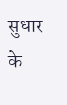सुधार के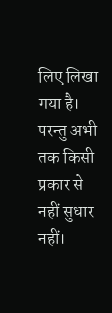लिए लिखा गया है। परन्तु अभी तक किसी प्रकार से नहीं सुधार नहीं।